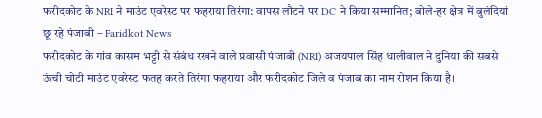फरीदकोट के NRI ने माउंट एवरेस्ट पर फहराया तिरंगा: वापस लौटने पर DC ने किया सम्मानित; बोले-हर क्षेत्र में बुलंदियां छू रहे पंजाबी – Faridkot News
फरीदकोट के गांव कासम भट्टी से संबंध रखने वाले प्रवासी पंजाबी (NRI) अजयपाल सिंह धालीवाल ने दुनिया की सबसे ऊंची चोटी माउंट एवरेस्ट फतह करते तिरंगा फहराया और फरीदकोट जिले व पंजाब का नाम रोशन किया है।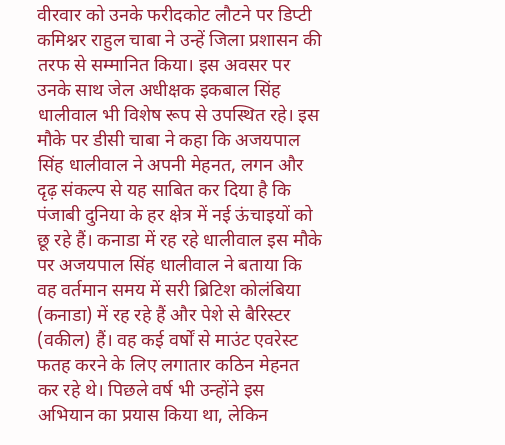वीरवार को उनके फरीदकोट लौटने पर डिप्टी कमिश्नर राहुल चाबा ने उन्हें जिला प्रशासन की तरफ से सम्मानित किया। इस अवसर पर उनके साथ जेल अधीक्षक इकबाल सिंह धालीवाल भी विशेष रूप से उपस्थित रहे। इस मौके पर डीसी चाबा ने कहा कि अजयपाल सिंह धालीवाल ने अपनी मेहनत, लगन और दृढ़ संकल्प से यह साबित कर दिया है कि पंजाबी दुनिया के हर क्षेत्र में नई ऊंचाइयों को छू रहे हैं। कनाडा में रह रहे धालीवाल इस मौके पर अजयपाल सिंह धालीवाल ने बताया कि वह वर्तमान समय में सरी ब्रिटिश कोलंबिया (कनाडा) में रह रहे हैं और पेशे से बैरिस्टर (वकील) हैं। वह कई वर्षों से माउंट एवरेस्ट फतह करने के लिए लगातार कठिन मेहनत कर रहे थे। पिछले वर्ष भी उन्होंने इस अभियान का प्रयास किया था, लेकिन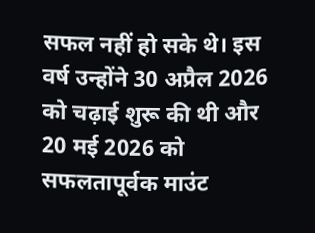सफल नहीं हो सके थे। इस वर्ष उन्होंने 30 अप्रैल 2026 को चढ़ाई शुरू की थी और 20 मई 2026 को सफलतापूर्वक माउंट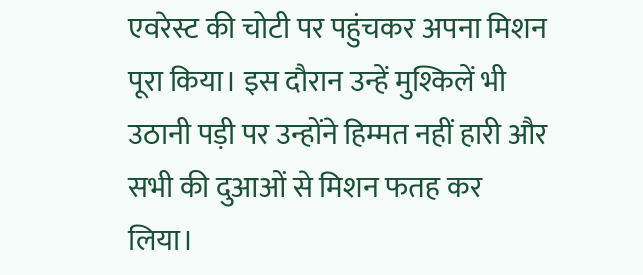एवरेस्ट की चोटी पर पहुंचकर अपना मिशन पूरा किया। इस दौरान उन्हें मुश्किलें भी उठानी पड़ी पर उन्होंने हिम्मत नहीं हारी और सभी की दुआओं से मिशन फतह कर लिया।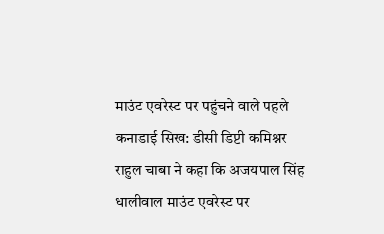माउंट एवरेस्ट पर पहुंचने वाले पहले कनाडाई सिख: डीसी डिप्टी कमिश्नर राहुल चाबा ने कहा कि अजयपाल सिंह धालीवाल माउंट एवरेस्ट पर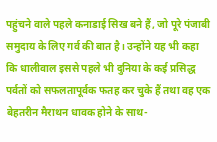पहुंचने वाले पहले कनाडाई सिख बने हैं, जो पूरे पंजाबी समुदाय के लिए गर्व की बात है। उन्होंने यह भी कहा कि धालीवाल इससे पहले भी दुनिया के कई प्रसिद्ध पर्वतों को सफलतापूर्वक फतह कर चुके हैं तथा वह एक बेहतरीन मैराथन धावक होने के साथ-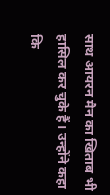साथ आयरन मैन का खिताब भी हासिल कर चुके हैं। उन्होंने कहा कि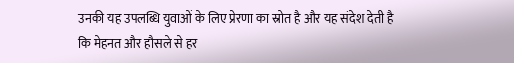उनकी यह उपलब्धि युवाओं के लिए प्रेरणा का स्रोत है और यह संदेश देती है कि मेहनत और हौसले से हर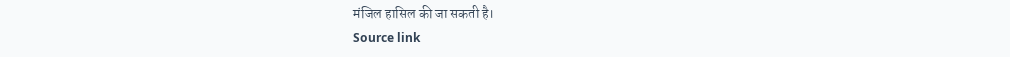मंजिल हासिल की जा सकती है।
Source link